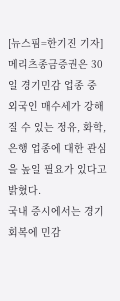[뉴스핌=한기진 기자] 메리츠종금증권은 30일 경기민감 업종 중 외국인 매수세가 강해질 수 있는 정유, 화학, 은행 업종에 대한 관심을 높일 필요가 있다고 밝혔다.
국내 증시에서는 경기회복에 민감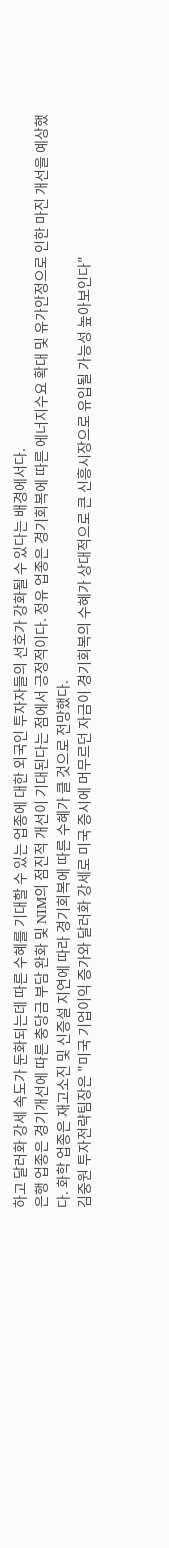하고 달러화 강세 속도가 둔화되는데 따른 수혜를 기대할 수 있는 업종에 대한 외국인 투자자들의 선호가 강화될 수 있다는 배경에서다.
은행 업종은 경기개선에 따른 충당금 부담 완화 및 NIM의 점진적 개선이 기대된다는 점에서 긍정적이다. 정유 업종은 경기회복에 따른 에너지수요 확대 및 유가안정으로 인한 마진 개선을 예상했다. 화학 업종은 재고소진 및 신증설 지연에 따라 경기회복에 따른 수혜가 클 것으로 전망했다.
김중원 투자전략팀장은 "미국 기업이익 증가와 달러화 강세로 미국 증시에 머무르던 자금이 경기회복의 수혜가 상대적으로 큰 신흥시장으로 유입될 가능성 높아보인다"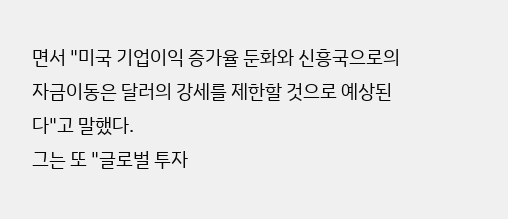면서 "미국 기업이익 증가율 둔화와 신흥국으로의 자금이동은 달러의 강세를 제한할 것으로 예상된다"고 말했다.
그는 또 "글로벌 투자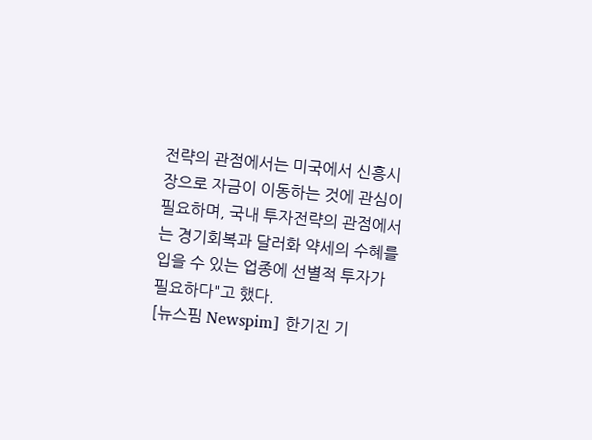전략의 관점에서는 미국에서 신흥시장으로 자금이 이동하는 것에 관심이 필요하며, 국내 투자전략의 관점에서는 경기회복과 달러화 약세의 수혜를 입을 수 있는 업종에 선별적 투자가 필요하다"고 했다.
[뉴스핌 Newspim] 한기진 기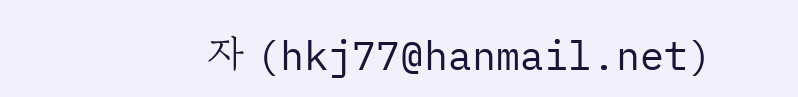자 (hkj77@hanmail.net)